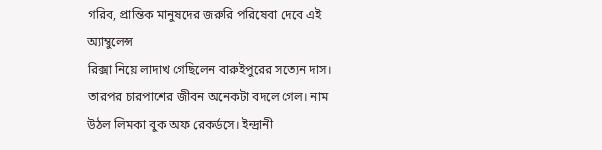গরিব, প্রান্তিক মানুষদের জরুরি পরিষেবা দেবে এই অ্যাম্বুলেন্স
রিক্সা নিয়ে লাদাখ গেছিলেন বারুইপুরের সত্যেন দাস। তারপর চারপাশের জীবন অনেকটা বদলে গেল। নাম উঠল লিমকা বুক অফ রেকর্ডসে। ইন্দ্রানী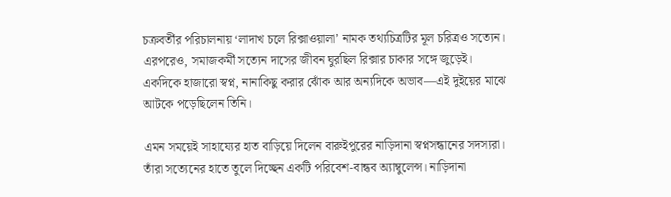চক্রবর্তীর পরিচালনায় ‘লাদাখ চলে রিক্সাওয়ালা’ নামক তথ্যচিত্রটির মূল চরিত্রও সত্যেন। এরপরেও, সমাজকর্মী সত্যেন দাসের জীবন ঘুরছিল রিক্সার চাকার সঙ্গে জুড়েই। একদিকে হাজারো স্বপ্ন, নানাকিছু করার ঝোঁক আর অন্যদিকে অভাব—এই দুইয়ের মাঝে আটকে পড়েছিলেন তিনি।

এমন সময়েই সাহায্যের হাত বাড়িয়ে দিলেন বারুইপুরের নাড়িদানা স্বপ্নসন্ধানের সদস্যরা। তাঁরা সত্যেনের হাতে তুলে দিচ্ছেন একটি পরিবেশ-বান্ধব অ্যাম্বুলেন্স। নাড়িদানা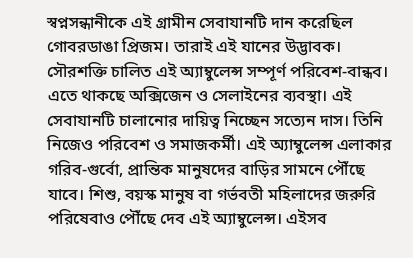স্বপ্নসন্ধানীকে এই গ্রামীন সেবাযানটি দান করেছিল গোবরডাঙা প্রিজম। তারাই এই যানের উদ্ভাবক। সৌরশক্তি চালিত এই অ্যাম্বুলেন্স সম্পূর্ণ পরিবেশ-বান্ধব। এতে থাকছে অক্সিজেন ও সেলাইনের ব্যবস্থা। এই সেবাযানটি চালানোর দায়িত্ব নিচ্ছেন সত্যেন দাস। তিনি নিজেও পরিবেশ ও সমাজকর্মী। এই অ্যাম্বুলেন্স এলাকার গরিব-গুর্বো, প্রান্তিক মানুষদের বাড়ির সামনে পৌঁছে যাবে। শিশু, বয়স্ক মানুষ বা গর্ভবতী মহিলাদের জরুরি পরিষেবাও পৌঁছে দেব এই অ্যাম্বুলেন্স। এইসব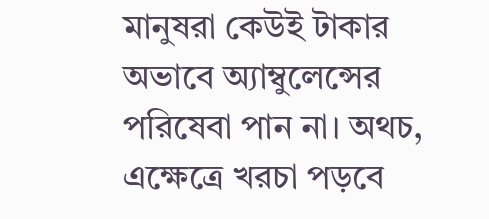মানুষরা কেউই টাকার অভাবে অ্যাম্বুলেন্সের পরিষেবা পান না। অথচ, এক্ষেত্রে খরচা পড়বে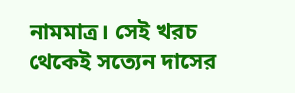নামমাত্র। সেই খরচ থেকেই সত্যেন দাসের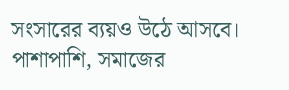সংসারের ব্যয়ও উঠে আসবে। পাশাপাশি, সমাজের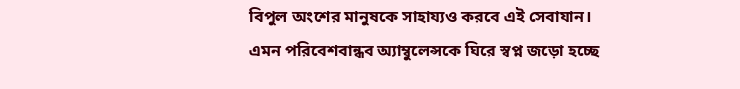বিপুল অংশের মানুষকে সাহায্যও করবে এই সেবাযান।
এমন পরিবেশবান্ধব অ্যাম্বুলেন্সকে ঘিরে স্বপ্ন জড়ো হচ্ছে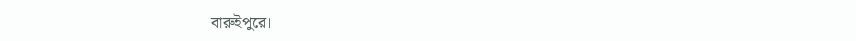বারুইপুরে।